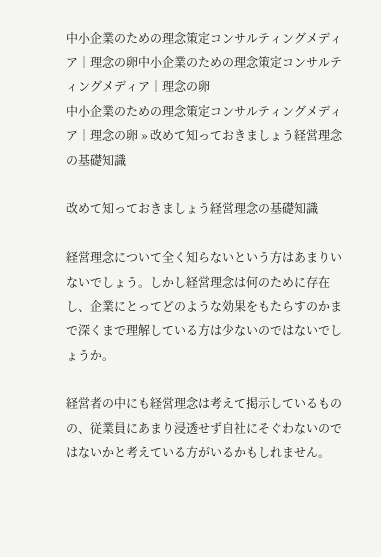中小企業のための理念策定コンサルティングメディア│理念の卵中小企業のための理念策定コンサルティングメディア│理念の卵
中小企業のための理念策定コンサルティングメディア│理念の卵 » 改めて知っておきましょう経営理念の基礎知識

改めて知っておきましょう経営理念の基礎知識

経営理念について全く知らないという方はあまりいないでしょう。しかし経営理念は何のために存在し、企業にとってどのような効果をもたらすのかまで深くまで理解している方は少ないのではないでしょうか。

経営者の中にも経営理念は考えて掲示しているものの、従業員にあまり浸透せず自社にそぐわないのではないかと考えている方がいるかもしれません。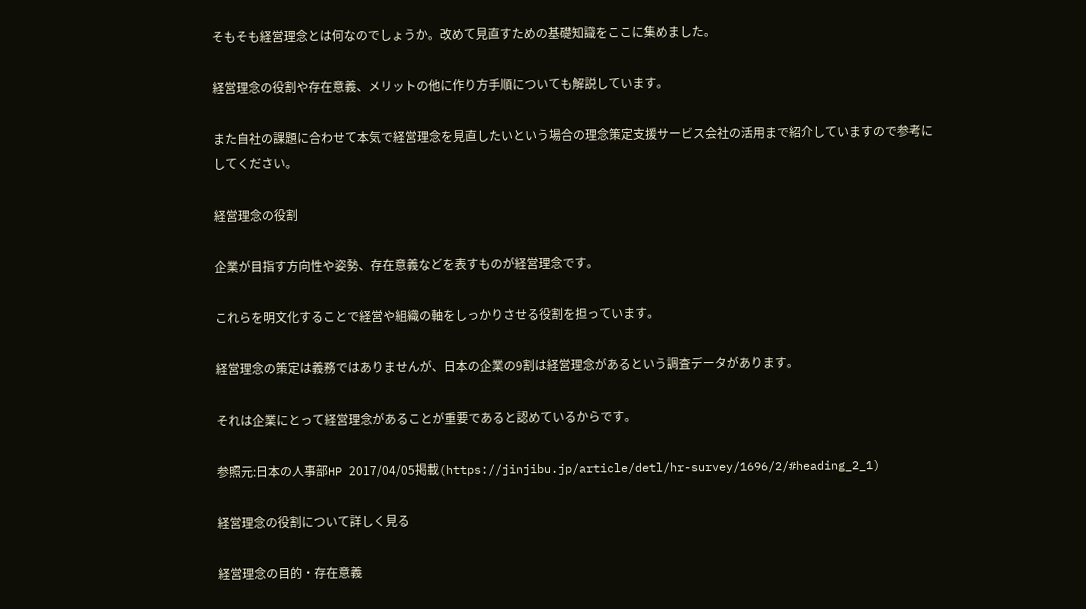そもそも経営理念とは何なのでしょうか。改めて見直すための基礎知識をここに集めました。

経営理念の役割や存在意義、メリットの他に作り方手順についても解説しています。

また自社の課題に合わせて本気で経営理念を見直したいという場合の理念策定支援サービス会社の活用まで紹介していますので参考にしてください。

経営理念の役割

企業が目指す方向性や姿勢、存在意義などを表すものが経営理念です。

これらを明文化することで経営や組織の軸をしっかりさせる役割を担っています。

経営理念の策定は義務ではありませんが、日本の企業の9割は経営理念があるという調査データがあります。

それは企業にとって経営理念があることが重要であると認めているからです。

参照元:日本の人事部HP 2017/04/05掲載(https://jinjibu.jp/article/detl/hr-survey/1696/2/#heading_2_1)

経営理念の役割について詳しく見る

経営理念の目的・存在意義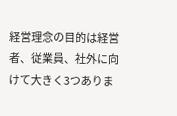経営理念の目的は経営者、従業員、社外に向けて大きく3つありま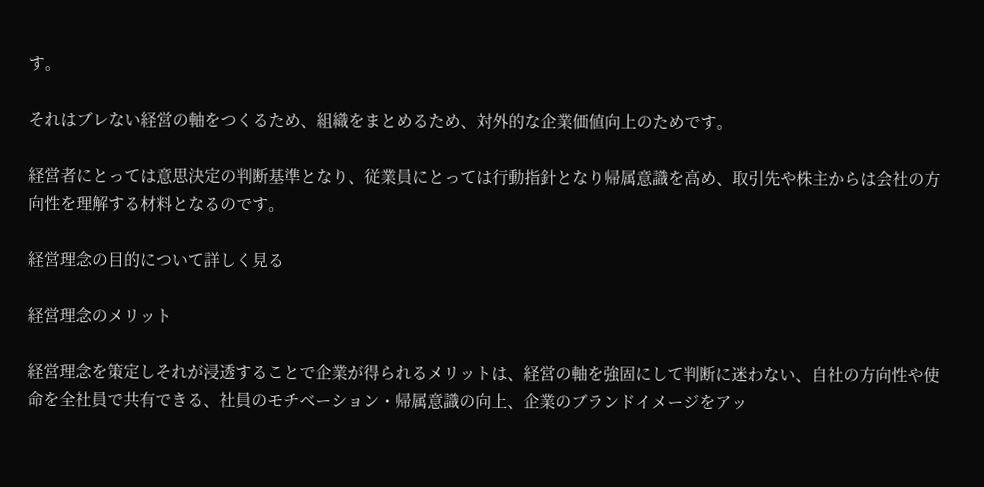す。

それはブレない経営の軸をつくるため、組織をまとめるため、対外的な企業価値向上のためです。

経営者にとっては意思決定の判断基準となり、従業員にとっては行動指針となり帰属意識を高め、取引先や株主からは会社の方向性を理解する材料となるのです。

経営理念の目的について詳しく見る

経営理念のメリット

経営理念を策定しそれが浸透することで企業が得られるメリットは、経営の軸を強固にして判断に迷わない、自社の方向性や使命を全社員で共有できる、社員のモチベーション・帰属意識の向上、企業のブランドイメージをアッ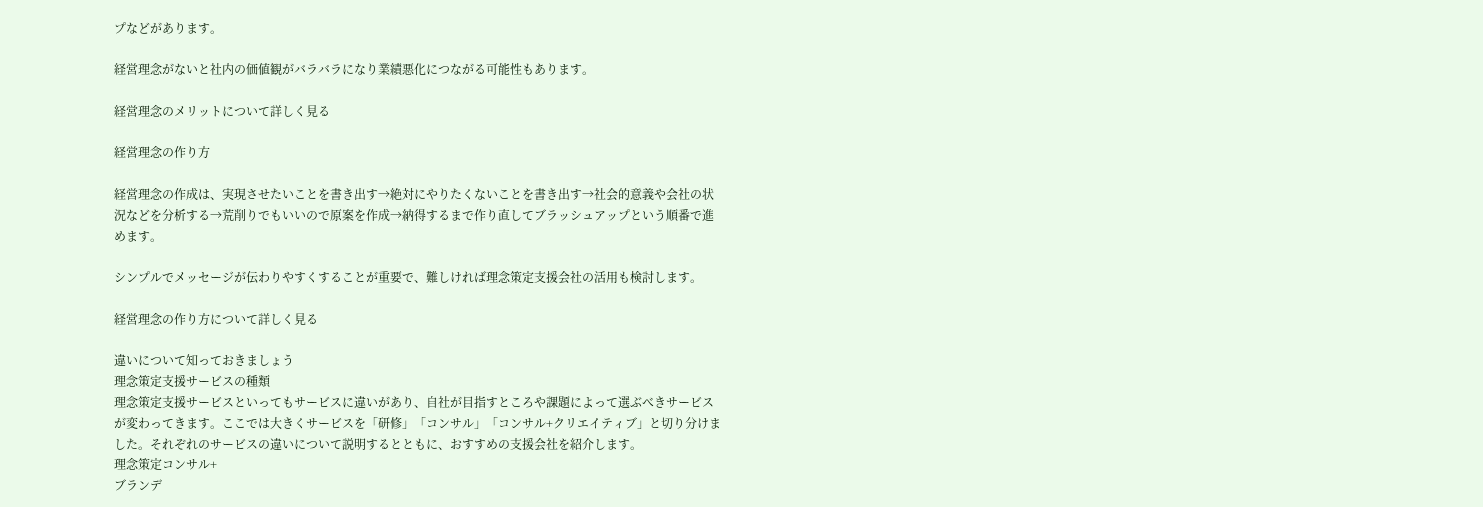プなどがあります。

経営理念がないと社内の価値観がバラバラになり業績悪化につながる可能性もあります。

経営理念のメリットについて詳しく見る

経営理念の作り方

経営理念の作成は、実現させたいことを書き出す→絶対にやりたくないことを書き出す→社会的意義や会社の状況などを分析する→荒削りでもいいので原案を作成→納得するまで作り直してブラッシュアップという順番で進めます。

シンプルでメッセージが伝わりやすくすることが重要で、難しければ理念策定支援会社の活用も検討します。

経営理念の作り方について詳しく見る

違いについて知っておきましょう
理念策定支援サービスの種類
理念策定支援サービスといってもサービスに違いがあり、自社が目指すところや課題によって選ぶべきサービスが変わってきます。ここでは大きくサービスを「研修」「コンサル」「コンサル+クリエイティブ」と切り分けました。それぞれのサービスの違いについて説明するとともに、おすすめの支援会社を紹介します。
理念策定コンサル+
ブランデ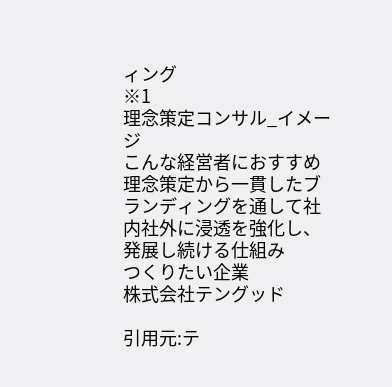ィング
※1
理念策定コンサル_イメージ
こんな経営者におすすめ
理念策定から一貫したブランディングを通して社内社外に浸透を強化し、発展し続ける仕組み
つくりたい企業
株式会社テングッド

引用元:テ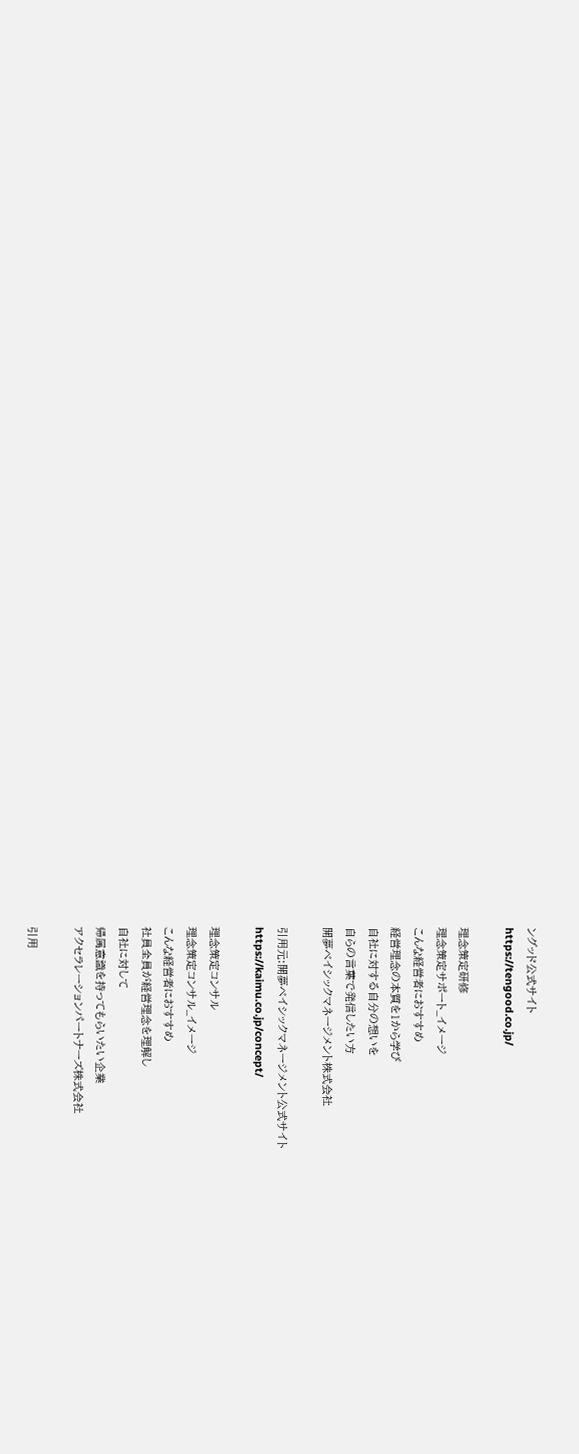ングッド公式サイト
https://tengood.co.jp/

理念策定研修
理念策定サポート_イメージ
こんな経営者におすすめ
経営理念の本質を1から学び
自社に対する自分の想いを
自らの言葉で発信したい方
開夢ベイシックマネージメント株式会社

引用元:開夢ベイシックマネージメント公式サイト
https://kaimu.co.jp/concept/

理念策定コンサル
理念策定コンサル_イメージ
こんな経営者におすすめ
社員全員が経営理念を理解し
自社に対して
帰属意識を持ってもらいたい企業
アクセラレーションパートナーズ株式会社

引用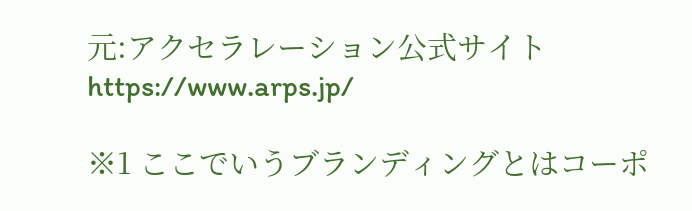元:アクセラレーション公式サイト
https://www.arps.jp/

※1 ここでいうブランディングとはコーポ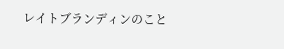レイトブランディンのこと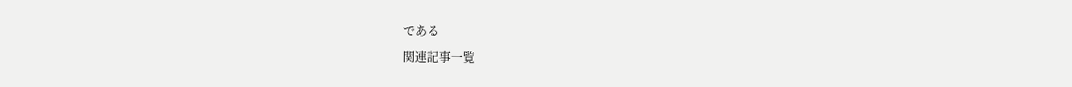である
関連記事一覧